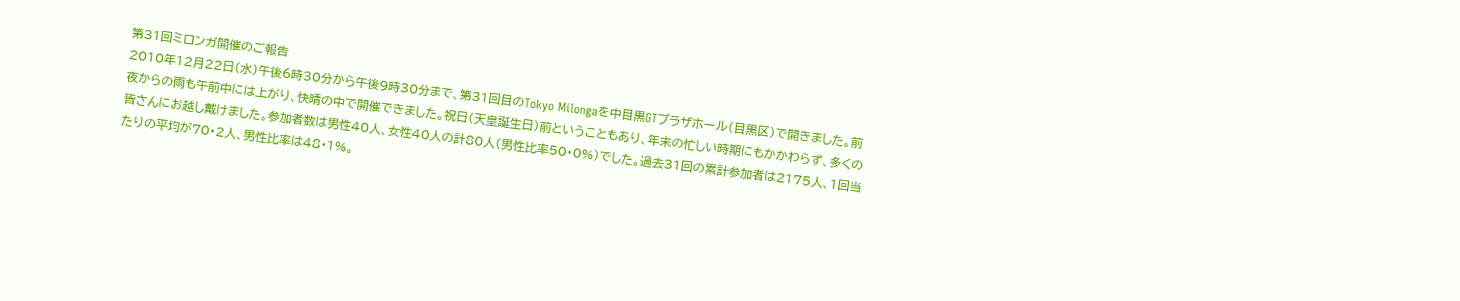第31回ミロンガ開催のご報告
2010年12月22日(水)午後6時30分から午後9時30分まで、第31回目のTokyo Milongaを中目黒GTプラザホール(目黒区)で開きました。前夜からの雨も午前中には上がり、快晴の中で開催できました。祝日(天皇誕生日)前ということもあり、年末の忙しい時期にもかかわらず、多くの皆さんにお越し戴けました。参加者数は男性40人、女性40人の計80人(男性比率50・0%)でした。過去31回の累計参加者は2175人、1回当たりの平均が70・2人、男性比率は48・1%。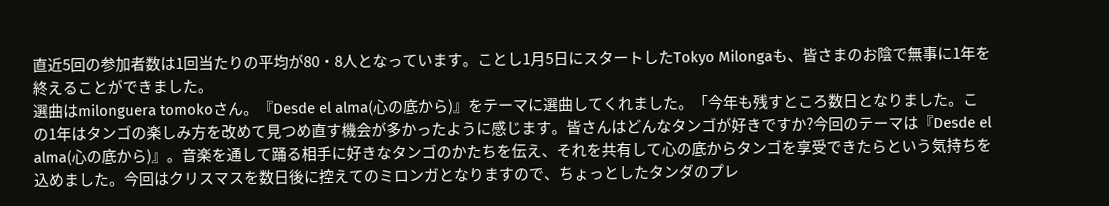直近5回の参加者数は1回当たりの平均が80・8人となっています。ことし1月5日にスタートしたTokyo Milongaも、皆さまのお陰で無事に1年を終えることができました。
選曲はmilonguera tomokoさん。『Desde el alma(心の底から)』をテーマに選曲してくれました。「今年も残すところ数日となりました。この1年はタンゴの楽しみ方を改めて見つめ直す機会が多かったように感じます。皆さんはどんなタンゴが好きですか?今回のテーマは『Desde el alma(心の底から)』。音楽を通して踊る相手に好きなタンゴのかたちを伝え、それを共有して心の底からタンゴを享受できたらという気持ちを込めました。今回はクリスマスを数日後に控えてのミロンガとなりますので、ちょっとしたタンダのプレ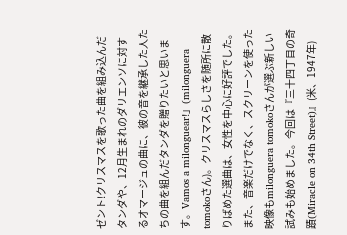ゼント!クリスマスを歌った曲を組み込んだタンダや、12月生まれのダリエンソに対するオマージュの曲に、彼の音を継承した人たちの曲を組んだタンダを贈りたいと思います。Vamos a milonguear!」(milonguera tomokoさん)。クリスマスらしさを随所に散りばめた選曲は、女性を中心に好評でした。また、音楽だけでなく、スクリーンを使った映像もmilonguera tomokoさんが選ぶ新しい試みも始めました。今回は『三十四丁目の奇蹟(Miracle on 34th Street)』(米、1947年)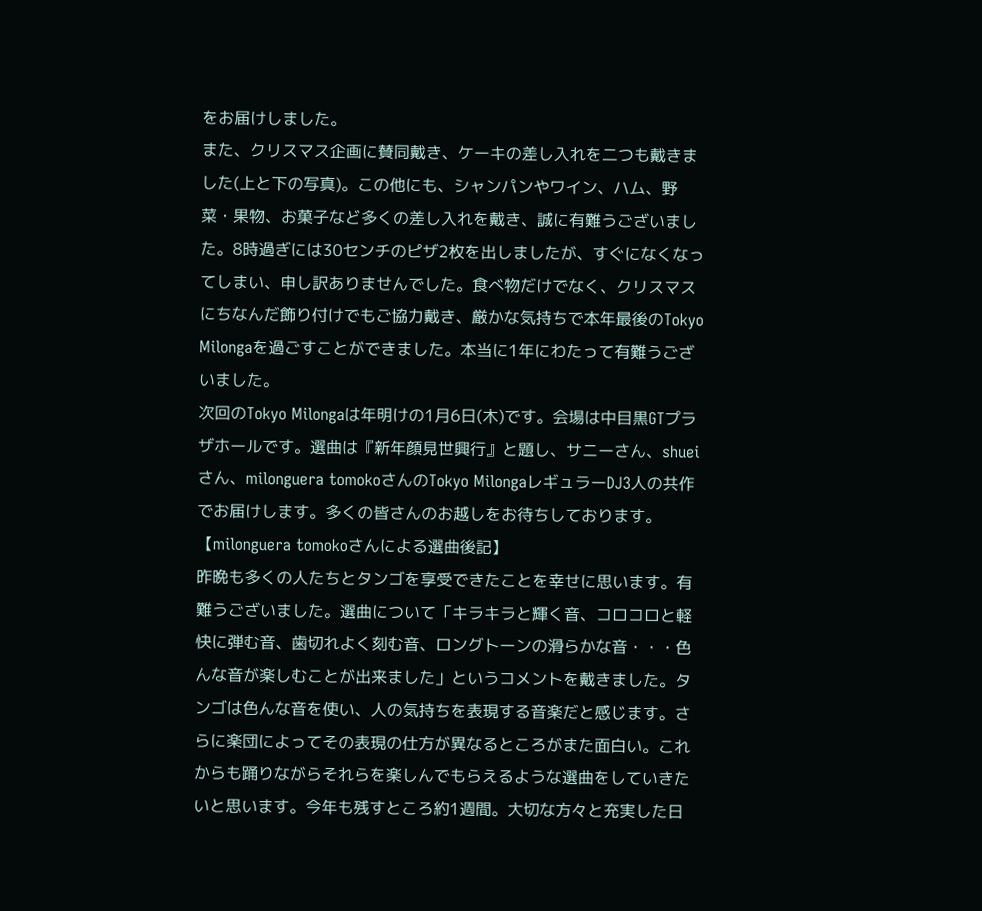をお届けしました。
また、クリスマス企画に賛同戴き、ケーキの差し入れを二つも戴きました(上と下の写真)。この他にも、シャンパンやワイン、ハム、野菜・果物、お菓子など多くの差し入れを戴き、誠に有難うございました。8時過ぎには30センチのピザ2枚を出しましたが、すぐになくなってしまい、申し訳ありませんでした。食べ物だけでなく、クリスマスにちなんだ飾り付けでもご協力戴き、厳かな気持ちで本年最後のTokyo Milongaを過ごすことができました。本当に1年にわたって有難うございました。
次回のTokyo Milongaは年明けの1月6日(木)です。会場は中目黒GTプラザホールです。選曲は『新年顔見世興行』と題し、サニーさん、shueiさん、milonguera tomokoさんのTokyo MilongaレギュラーDJ3人の共作でお届けします。多くの皆さんのお越しをお待ちしております。
【milonguera tomokoさんによる選曲後記】
昨晩も多くの人たちとタンゴを享受できたことを幸せに思います。有難うございました。選曲について「キラキラと輝く音、コロコロと軽快に弾む音、歯切れよく刻む音、ロングトーンの滑らかな音・・・色んな音が楽しむことが出来ました」というコメントを戴きました。タンゴは色んな音を使い、人の気持ちを表現する音楽だと感じます。さらに楽団によってその表現の仕方が異なるところがまた面白い。これからも踊りながらそれらを楽しんでもらえるような選曲をしていきたいと思います。今年も残すところ約1週間。大切な方々と充実した日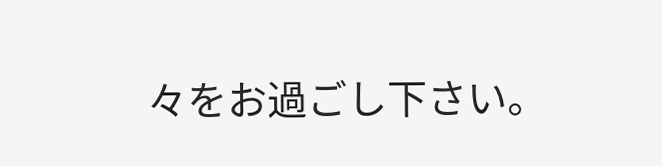々をお過ごし下さい。